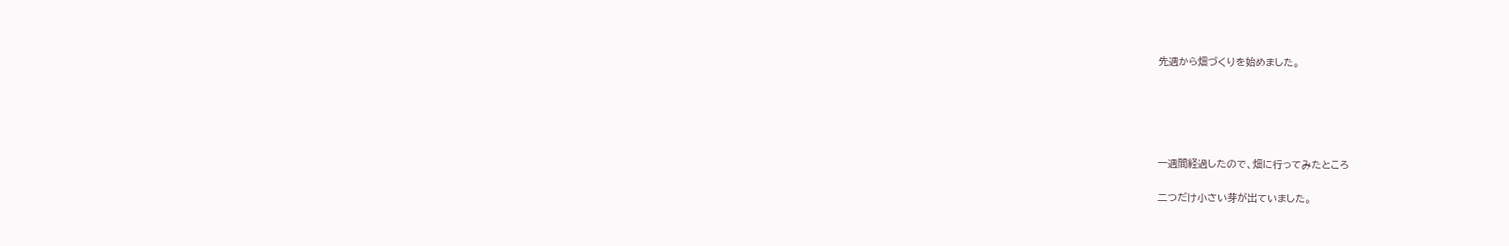先週から畑づくりを始めました。





一週間経過したので、畑に行ってみたところ

二つだけ小さい芽が出ていました。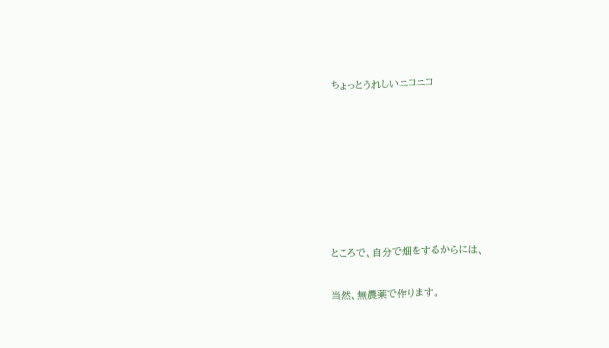ちょっとうれしいニコニコ







ところで、自分で畑をするからには、

当然、無農薬で作ります。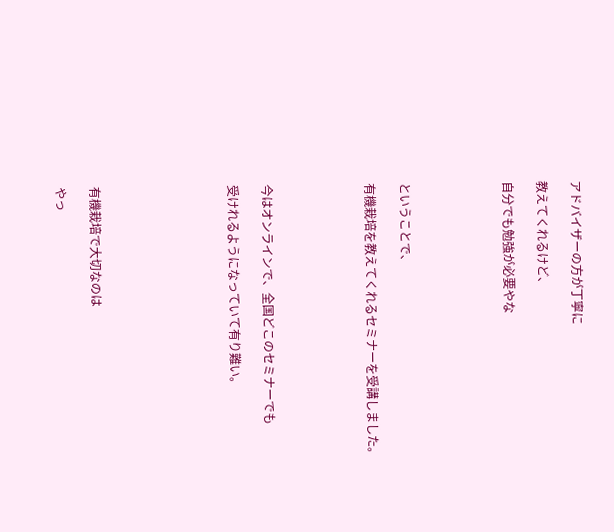アドバイザーの方が丁寧に

教えてくれるけど、

自分でも勉強が必要やな





ということで、

有機栽培を教えてくれるセミナーを受講しました。





今はオンラインで、全国どこのセミナーでも

受けれるようになっていて有り難い。







有機栽培で大切なのは

やっ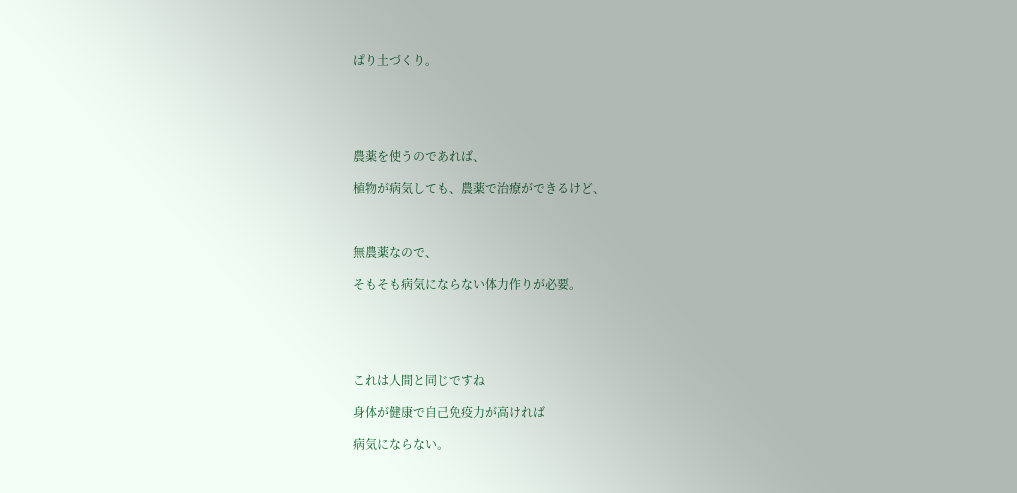ぱり土づくり。





農薬を使うのであれば、

植物が病気しても、農薬で治療ができるけど、



無農薬なので、

そもそも病気にならない体力作りが必要。





これは人間と同じですね

身体が健康で自己免疫力が高ければ

病気にならない。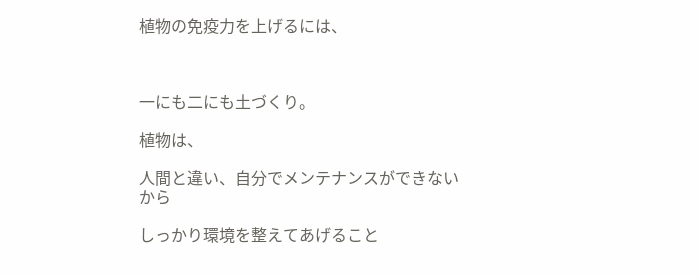植物の免疫力を上げるには、



一にも二にも土づくり。

植物は、

人間と違い、自分でメンテナンスができないから

しっかり環境を整えてあげること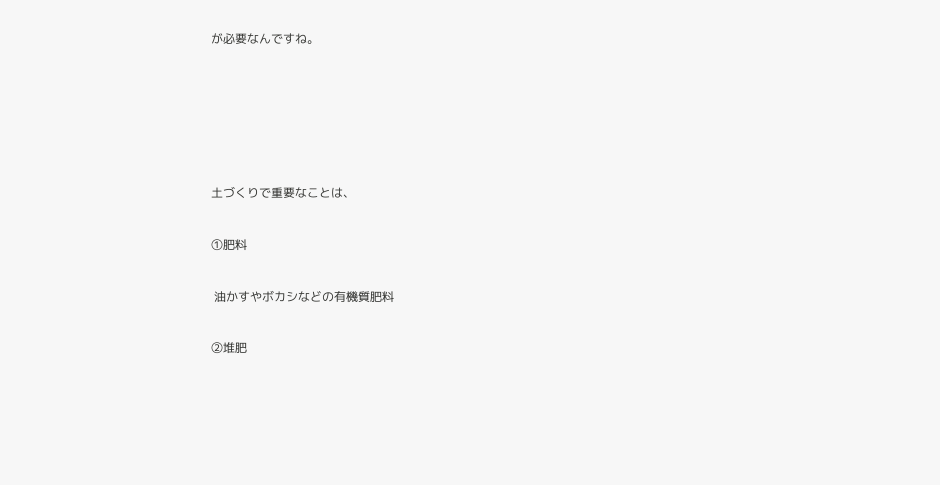が必要なんですね。





土づくりで重要なことは、

①肥料

 油かすやボカシなどの有機質肥料

②堆肥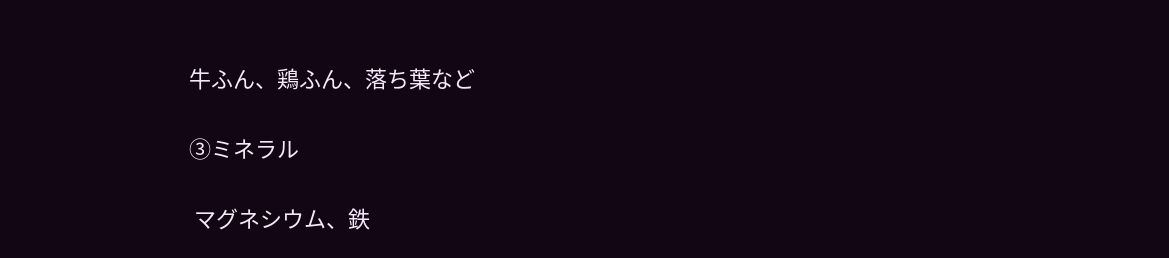牛ふん、鶏ふん、落ち葉など

③ミネラル

 マグネシウム、鉄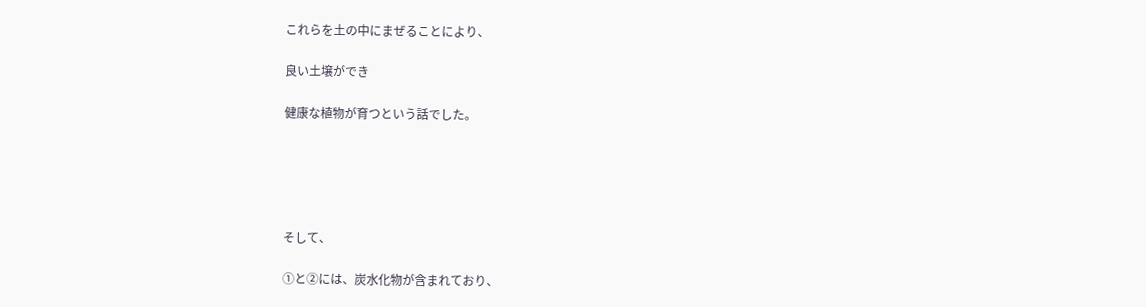これらを土の中にまぜることにより、

良い土壌ができ

健康な植物が育つという話でした。





そして、

①と②には、炭水化物が含まれており、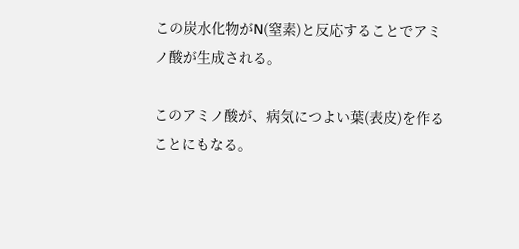この炭水化物がN(窒素)と反応することでアミノ酸が生成される。

このアミノ酸が、病気につよい葉(表皮)を作ることにもなる。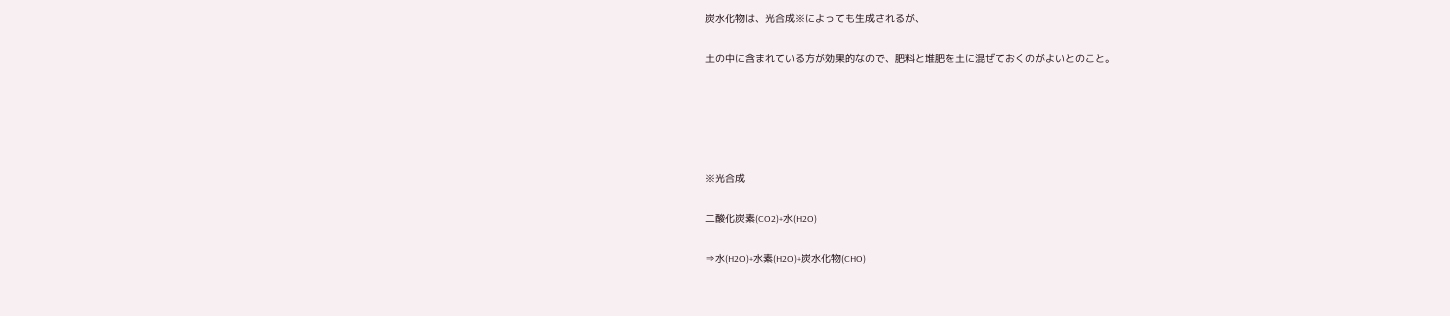炭水化物は、光合成※によっても生成されるが、

土の中に含まれている方が効果的なので、肥料と堆肥を土に混ぜておくのがよいとのこと。





※光合成

二酸化炭素(CO2)+水(H2O)

⇒水(H2O)+水素(H2O)+炭水化物(CHO)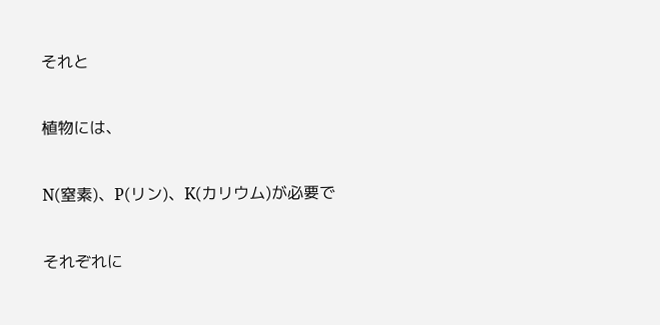それと

植物には、

N(窒素)、P(リン)、K(カリウム)が必要で

それぞれに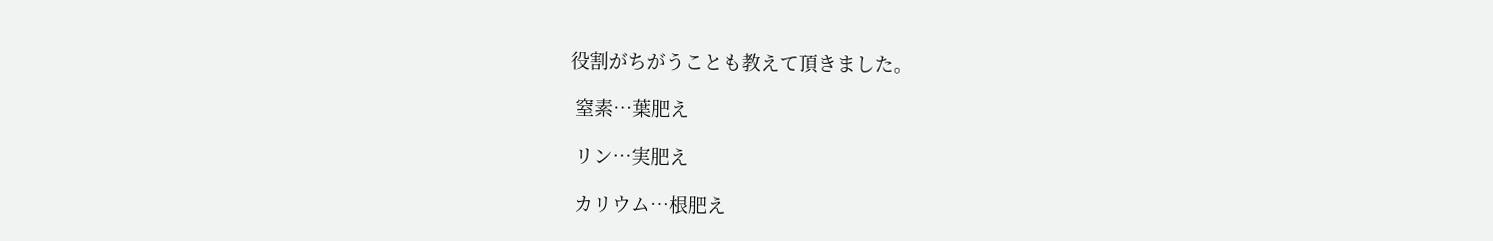役割がちがうことも教えて頂きました。

 窒素…葉肥え

 リン…実肥え

 カリウム…根肥え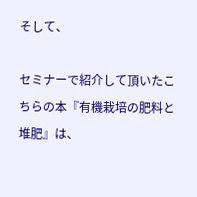そして、

セミナーで紹介して頂いたこちらの本『有機栽培の肥料と堆肥』は、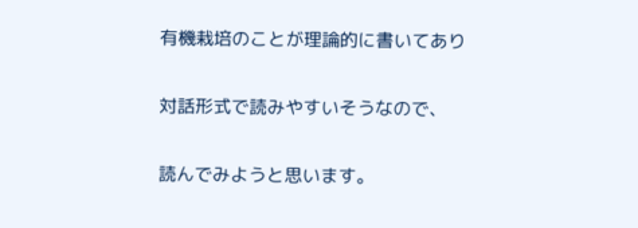有機栽培のことが理論的に書いてあり

対話形式で読みやすいそうなので、

読んでみようと思います。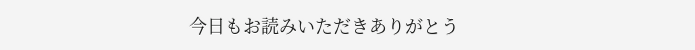今日もお読みいただきありがとう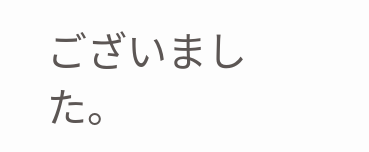ございました。